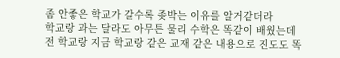좀 안좋은 학교가 갈수록 좆박는 이유를 알거같더라
학교랑 과는 달라도 아무튼 물리 수학은 똑같이 배웠는데
전 학교랑 지금 학교랑 같은 교재 같은 내용으로 진도도 똑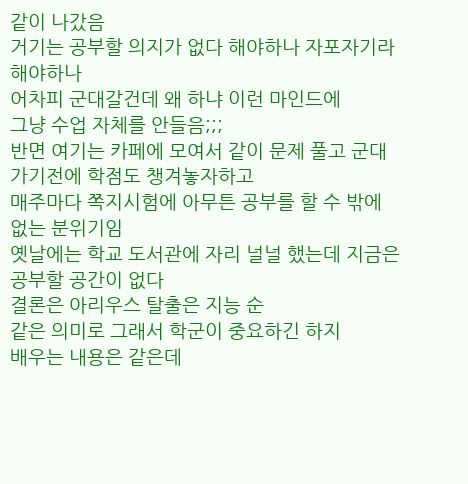같이 나갔음
거기는 공부할 의지가 없다 해야하나 자포자기라 해야하나
어차피 군대갈건데 왜 하냐 이런 마인드에
그냥 수업 자체를 안들음;;;
반면 여기는 카페에 모여서 같이 문제 풀고 군대 가기전에 학점도 챙겨놓자하고
매주마다 쪽지시험에 아무튼 공부를 할 수 밖에 없는 분위기임
옛날에는 학교 도서관에 자리 널널 했는데 지금은 공부할 공간이 없다
결론은 아리우스 탈출은 지능 순
같은 의미로 그래서 학군이 중요하긴 하지
배우는 내용은 같은데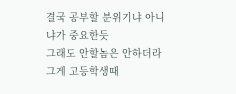결국 공부할 분위기냐 아니냐가 중요한듯
그래도 안할놈은 안하더라 그게 고등학생때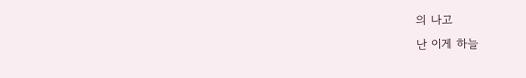의 나고
난 이게 하늘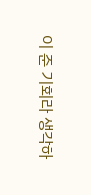이 준 기회라 생각하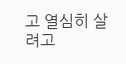고 열심히 살려고